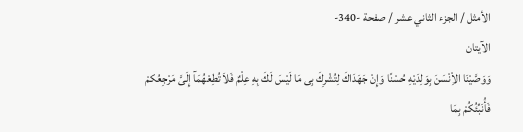الأمثل / الجزء الثاني عشر / صفحة -340-
الآيتان
وَوَصَّيْنَا الاِْنْسَنَ بِوَلِدَيْهِ حُسْنًا وَإِنْ جَهَدَاكَ لِتُشْرِكَ بِى مَا لَيْسَ لَكَ بِهِ عِلْمٌ فَلاَ تُطِعْهُمَآ إِلَىَّ مَرْجِعُكمْ فَأُنَبِّئُكُمْ بِمَا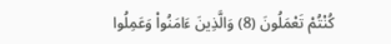كُنْتُمْ تَعْمَلُونَ (8) وَالَّذِينَ ءَامَنُواْ وَعَمِلُوا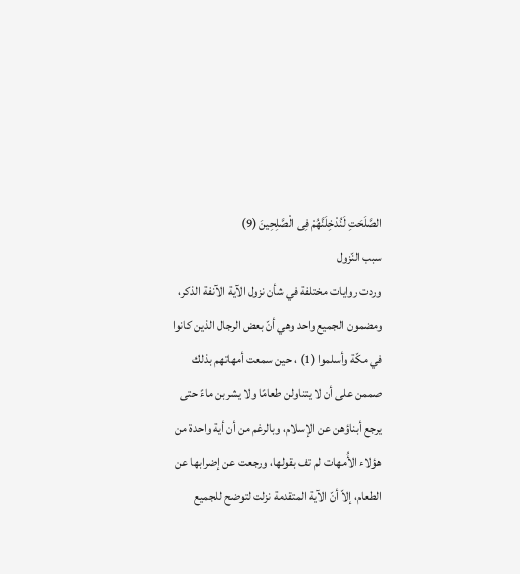الصَّلَحَتِ لَنُدْخِلَنَّهُمْ فِى الْصَّلِحِينَ (9)
سبب النّزول
وردت روايات مختلفة في شأن نزول الآية الآنفة الذكر، ومضمون الجميع واحد وهي أنّ بعض الرجال الذين كانوا في مكّة وأسلموا (1) ، حين سمعت أمهاتهم بذلك صممن على أن لا يتناولن طعامًا ولا يشربن ماءً حتى يرجع أبناؤهن عن الإسلام، وبالرغم من أن أية واحدة من هؤلاء الأُمهات لم تف بقولها، ورجعت عن إضرابها عن الطعام، إلاّ أنّ الآية المتقدمة نزلت لتوضح للجميع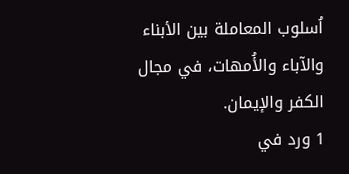اُسلوب المعاملة بين الأبناء والآباء والأُمهات، في مجال الكفر والإيمان.
1 ورد في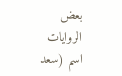بعض الروايات اسم (سعد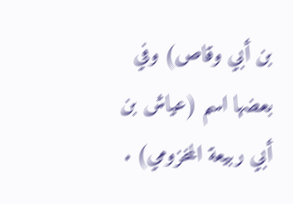بن أبي وقاص) وفي بعضها اسم (عياش بن أبي ربيعة المخزومي) .